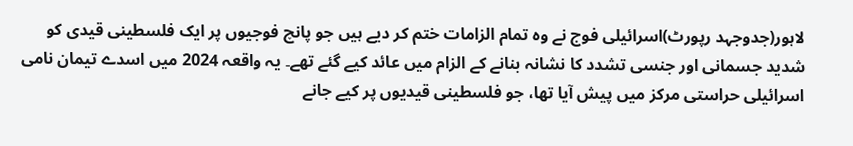لاہور(جدوجہد رپورٹ)اسرائیلی فوج نے وہ تمام الزامات ختم کر دیے ہیں جو پانچ فوجیوں پر ایک فلسطینی قیدی کو شدید جسمانی اور جنسی تشدد کا نشانہ بنانے کے الزام میں عائد کیے گئے تھے۔ یہ واقعہ 2024 میں اسدے تیمان نامی اسرائیلی حراستی مرکز میں پیش آیا تھا، جو فلسطینی قیدیوں پر کیے جانے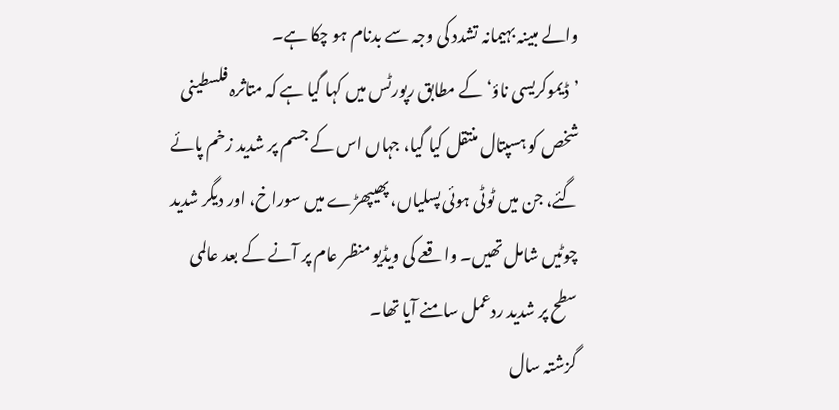والے مبینہ بہیمانہ تشدد کی وجہ سے بدنام ہو چکا ہے۔
’ڈیموکریسی ناؤ‘ کے مطابق رپورٹس میں کہا گیا ہے کہ متاثرہ فلسطینی شخص کو ہسپتال منتقل کیا گیا، جہاں اس کے جسم پر شدید زخم پائے گئے، جن میں ٹوٹی ہوئی پسلیاں، پھیپھڑے میں سوراخ، اور دیگر شدید چوٹیں شامل تھیں۔ واقعے کی ویڈیو منظر عام پر آنے کے بعد عالمی سطح پر شدید ردعمل سامنے آیا تھا۔
گزشتہ سال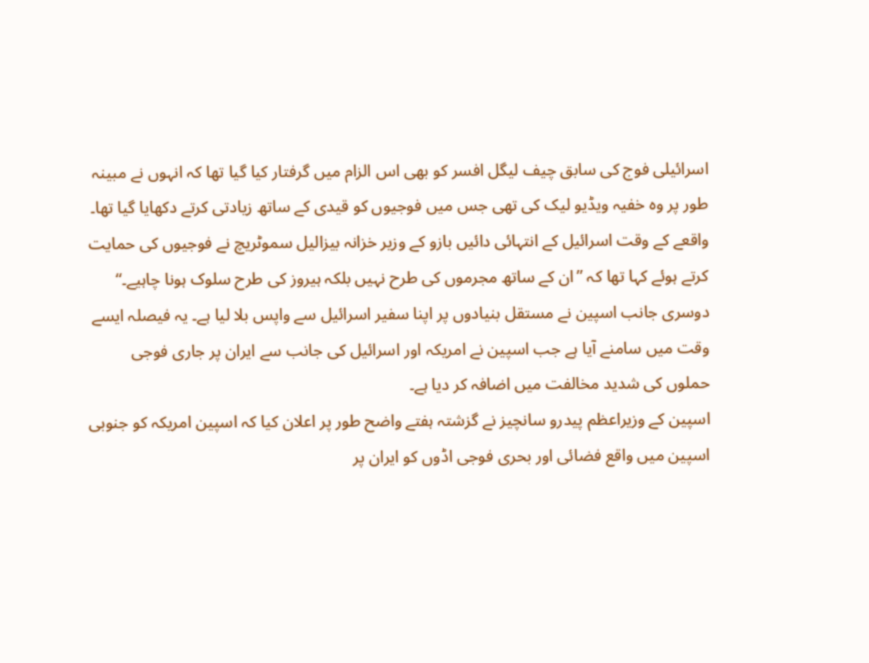اسرائیلی فوج کی سابق چیف لیگل افسر کو بھی اس الزام میں گرفتار کیا گیا تھا کہ انہوں نے مبینہ طور پر وہ خفیہ ویڈیو لیک کی تھی جس میں فوجیوں کو قیدی کے ساتھ زیادتی کرتے دکھایا گیا تھا۔ واقعے کے وقت اسرائیل کے انتہائی دائیں بازو کے وزیر خزانہ بیزالیل سموٹریچ نے فوجیوں کی حمایت کرتے ہوئے کہا تھا کہ ”ان کے ساتھ مجرموں کی طرح نہیں بلکہ ہیروز کی طرح سلوک ہونا چاہیے۔“
دوسری جانب اسپین نے مستقل بنیادوں پر اپنا سفیر اسرائیل سے واپس بلا لیا ہے۔ یہ فیصلہ ایسے وقت میں سامنے آیا ہے جب اسپین نے امریکہ اور اسرائیل کی جانب سے ایران پر جاری فوجی حملوں کی شدید مخالفت میں اضافہ کر دیا ہے۔
اسپین کے وزیراعظم پیدرو سانچیز نے گزشتہ ہفتے واضح طور پر اعلان کیا کہ اسپین امریکہ کو جنوبی اسپین میں واقع فضائی اور بحری فوجی اڈوں کو ایران پر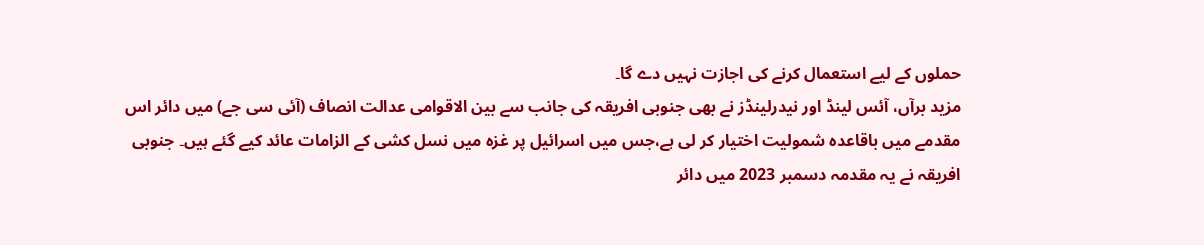حملوں کے لیے استعمال کرنے کی اجازت نہیں دے گا۔
مزید برآں، آئس لینڈ اور نیدرلینڈز نے بھی جنوبی افریقہ کی جانب سے بین الاقوامی عدالت انصاف (آئی سی جے) میں دائر اس مقدمے میں باقاعدہ شمولیت اختیار کر لی ہے،جس میں اسرائیل پر غزہ میں نسل کشی کے الزامات عائد کیے گئے ہیں۔ جنوبی افریقہ نے یہ مقدمہ دسمبر 2023 میں دائر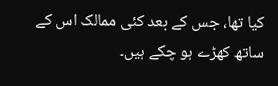کیا تھا، جس کے بعد کئی ممالک اس کے ساتھ کھڑے ہو چکے ہیں۔